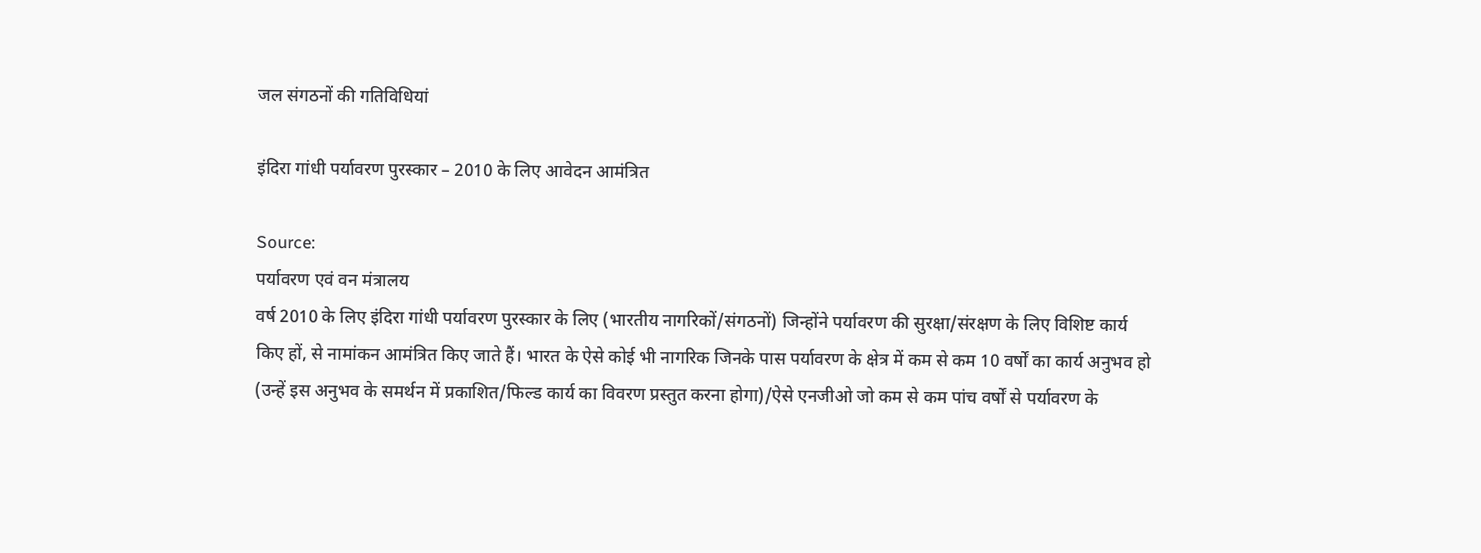जल संगठनों की गतिविधियां

इंदिरा गांधी पर्यावरण पुरस्कार – 2010 के लिए आवेदन आमंत्रित

Source:
पर्यावरण एवं वन मंत्रालय
वर्ष 2010 के लिए इंदिरा गांधी पर्यावरण पुरस्कार के लिए (भारतीय नागरिकों/संगठनों) जिन्होंने पर्यावरण की सुरक्षा/संरक्षण के लिए विशिष्ट कार्य किए हों, से नामांकन आमंत्रित किए जाते हैं। भारत के ऐसे कोई भी नागरिक जिनके पास पर्यावरण के क्षेत्र में कम से कम 10 वर्षों का कार्य अनुभव हो (उन्हें इस अनुभव के समर्थन में प्रकाशित/फिल्ड कार्य का विवरण प्रस्तुत करना होगा)/ऐसे एनजीओ जो कम से कम पांच वर्षों से पर्यावरण के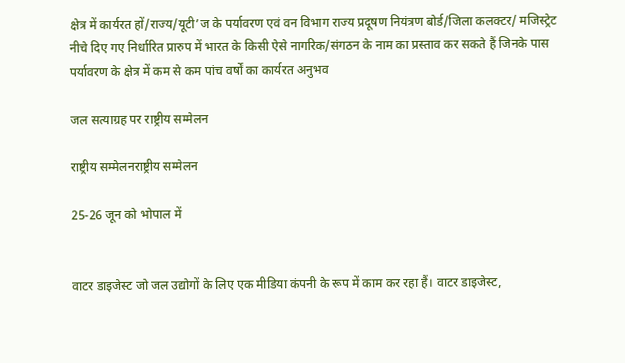क्षेत्र में कार्यरत हों/राज्य/यूटी’ज के पर्यावरण एवं वन विभाग राज्य प्रदूषण नियंत्रण बोर्ड/जिला कलक्टर/ मजिस्ट्रेट नीचे दिए गए निर्धारित प्रारुप में भारत के किसी ऐसे नागरिक/संगठन के नाम का प्रस्ताव कर सकते हैं जिनके पास पर्यावरण के क्षेत्र में कम से कम पांच वर्षों का कार्यरत अनुभव

जल सत्याग्रह पर राष्ट्रीय सम्मेलन

राष्ट्रीय सम्मेलनराष्ट्रीय सम्मेलन

25-26 जून को भोपाल में


वाटर डाइजेस्ट जो जल उद्योगों के लिए एक मीडिया कंपनी के रूप में काम कर रहा हैं। वाटर डाइजेस्ट,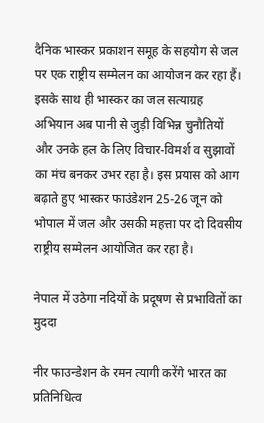दैनिक भास्कर प्रकाशन समूह के सहयोग से जल पर एक राष्ट्रीय सम्मेलन का आयोजन कर रहा हैं। इसके साथ ही भास्कर का जल सत्याग्रह अभियान अब पानी से जुड़ी विभिन्न चुनौतियों और उनके हल के लिए विचार-विमर्श व सुझावों का मंच बनकर उभर रहा है। इस प्रयास को आग बढ़ाते हुए भास्कर फाउंडेशन 25-26 जून को भोपाल में जल और उसकी महत्ता पर दो दिवसीय राष्ट्रीय सम्मेलन आयोजित कर रहा है।

नेपाल में उठेगा नदियों के प्रदूषण से प्रभावितों का मुददा

नीर फाउन्डेशन के रमन त्यागी करेंगे भारत का प्रतिनिधित्व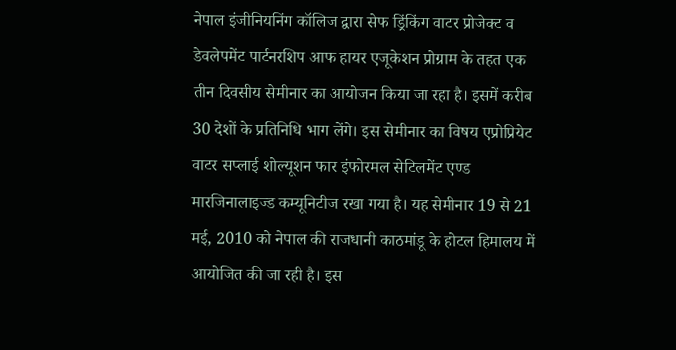नेपाल इंजीनियनिंग कॉलिज द्वारा सेफ ड्रिंकिंग वाटर प्रोजेक्ट व डेवलेपमेंट पार्टनरशिप आफ हायर एजूकेशन प्रोग्राम के तहत एक तीन दिवसीय सेमीनार का आयोजन किया जा रहा है। इसमें करीब 30 देशों के प्रतिनिधि भाग लेंगे। इस सेमीनार का विषय एप्रोप्रियेट वाटर सप्लाई शोल्यूशन फार इंफोरमल सेटिलमेंट एण्ड मारजिनालाइज्ड कम्यूनिटीज रखा गया है। यह सेमीनार 19 से 21 मई, 2010 को नेपाल की राजधानी काठमांडू के होटल हिमालय में आयोजित की जा रही है। इस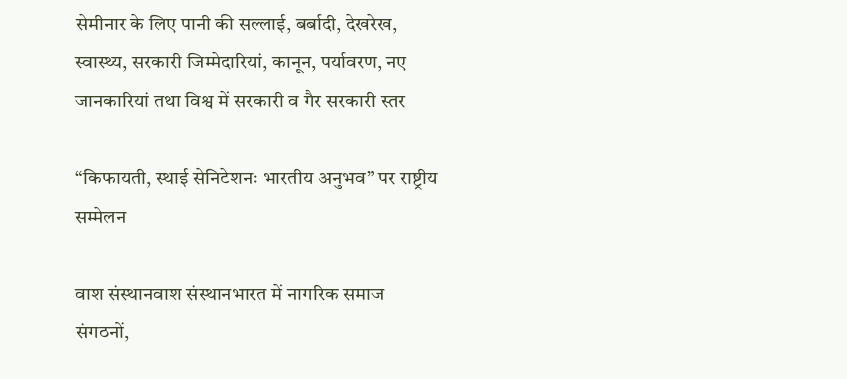सेमीनार के लिए पानी की सल्लाई, बर्बादी, देखरेख, स्वास्थ्य, सरकारी जिम्मेदारियां, कानून, पर्यावरण, नए जानकारियां तथा विश्व में सरकारी व गैर सरकारी स्तर

“किफायती, स्थाई सेनिटेशनः भारतीय अनुभव” पर राष्ट्रीय सम्मेलन

वाश संस्थानवाश संस्थानभारत में नागरिक समाज संगठनों,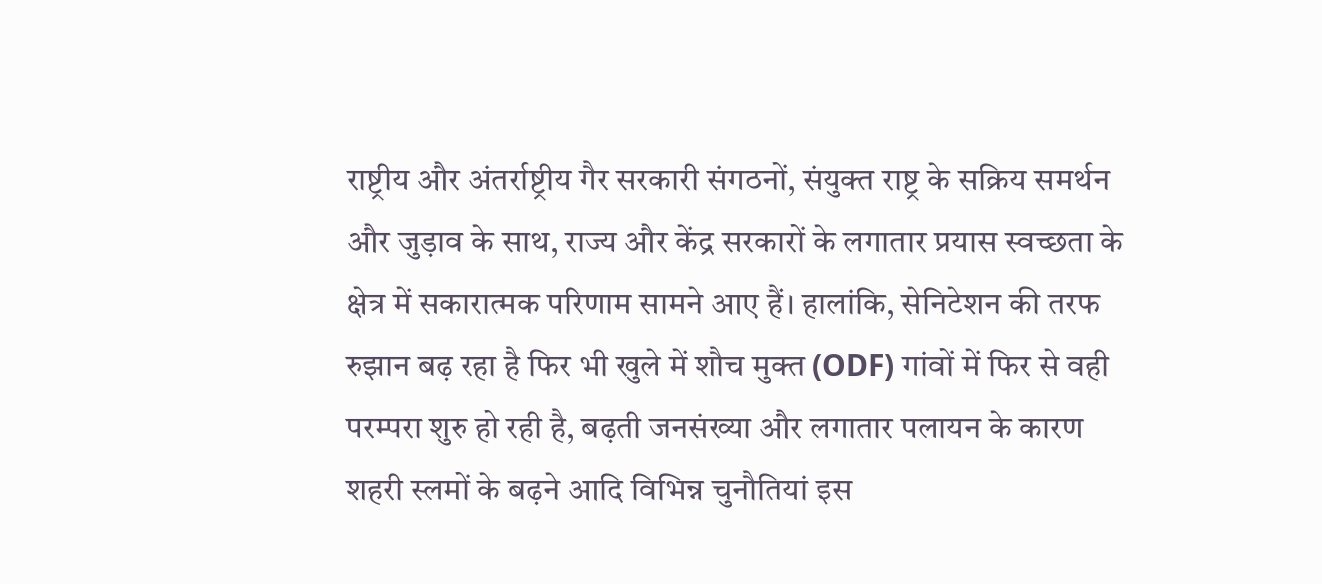राष्ट्रीय और अंतर्राष्ट्रीय गैर सरकारी संगठनों, संयुक्त राष्ट्र के सक्रिय समर्थन और जुड़ाव के साथ, राज्य और केंद्र सरकारों के लगातार प्रयास स्वच्छता के क्षेत्र में सकारात्मक परिणाम सामने आए हैं। हालांकि, सेनिटेशन की तरफ रुझान बढ़ रहा है फिर भी खुले में शौच मुक्त (ODF) गांवों में फिर से वही परम्परा शुरु हो रही है, बढ़ती जनसंख्या और लगातार पलायन के कारण शहरी स्लमों के बढ़ने आदि विभिन्न चुनौतियां इस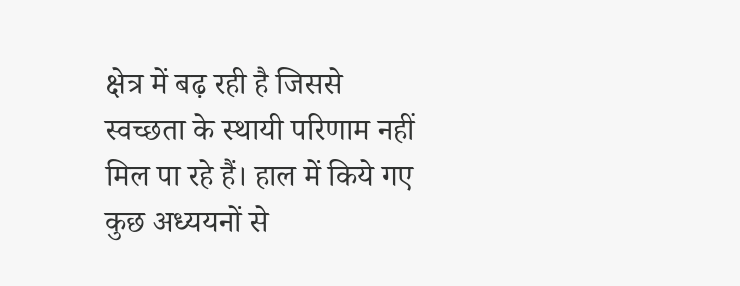क्षेत्र में बढ़ रही है जिससे स्वच्छता के स्थायी परिणाम नहीं मिल पा रहे हैं। हाल में किये गए कुछ अध्ययनों से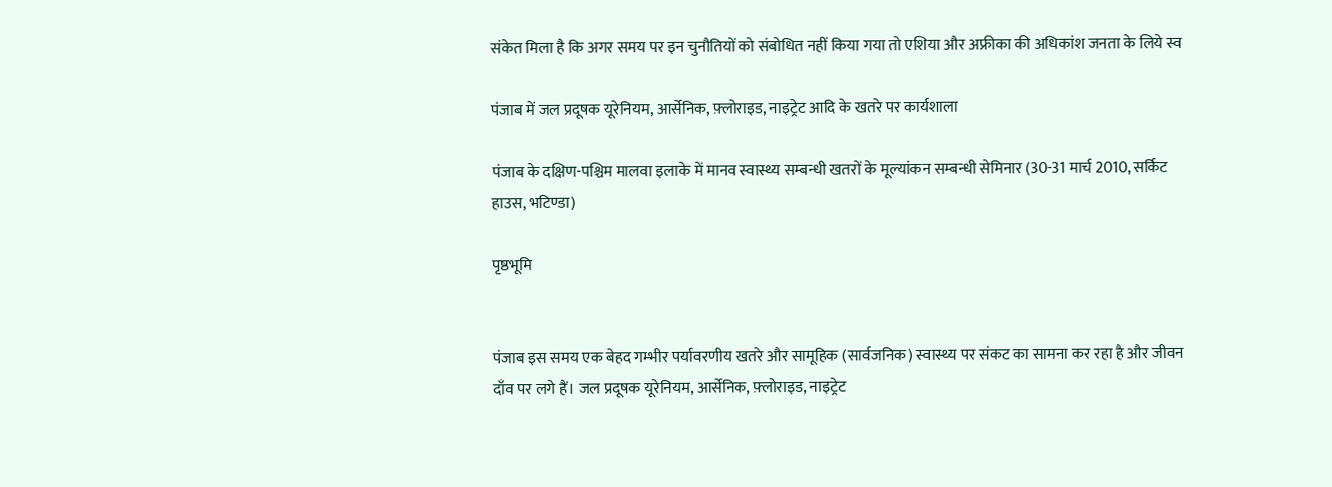संकेत मिला है कि अगर समय पर इन चुनौतियों को संबोधित नहीं किया गया तो एशिया और अफ्रीका की अधिकांश जनता के लिये स्व

पंजाब में जल प्रदूषक यूरेनियम, आर्सेनिक, फ़्लोराइड, नाइट्रेट आदि के खतरे पर कार्यशाला

पंजाब के दक्षिण-पश्चिम मालवा इलाके में मानव स्वास्थ्य सम्बन्धी खतरों के मूल्यांकन सम्बन्धी सेमिनार (30-31 मार्च 2010, सर्किट हाउस, भटिण्डा)

पृष्ठभूमि


पंजाब इस समय एक बेहद गम्भीर पर्यावरणीय खतरे और सामूहिक (सार्वजनिक) स्वास्थ्य पर संकट का सामना कर रहा है और जीवन दाँव पर लगे हैं। जल प्रदूषक यूरेनियम, आर्सेनिक, फ़्लोराइड, नाइट्रेट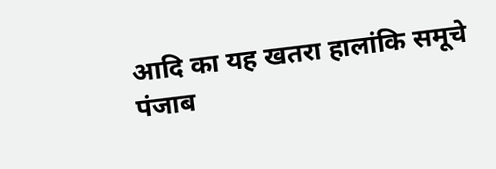आदि का यह खतरा हालांकि समूचे पंजाब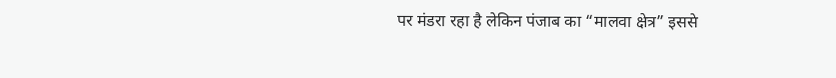पर मंडरा रहा है लेकिन पंजाब का “मालवा क्षेत्र” इससे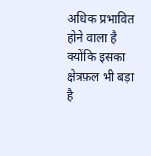अधिक प्रभावित होने वाला है क्योंकि इसका क्षेत्रफ़ल भी बड़ा है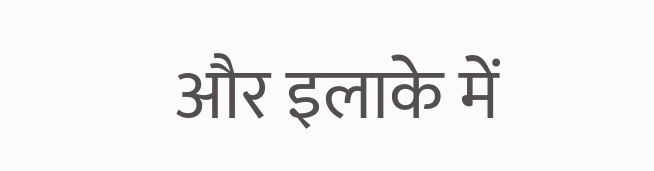और इलाके में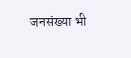जनसंख्या भी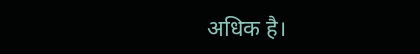अधिक है।